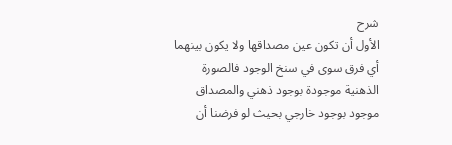شرح
الأول أن تكون عين مصداقها ولا يكون بينهما أي فرق سوى في سنخ الوجود فالصورة الذهنية موجودة بوجود ذهني والمصداق موجود بوجود خارجي بحيث لو فرضنا أن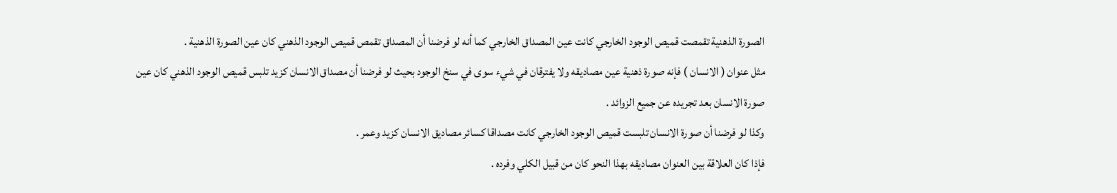الصورة الذهنية تقمصت قميص الوجود الخارجي كانت عين المصداق الخارجي كما أنه لو فرضنا أن المصداق تقمص قميص الوجود الذهني كان عين الصورة الذهنية .
مثل عنوان ( الانسان ) فإنه صورة ذهنية عين مصاديقه ولا يفترقان في شيء سوى في سنخ الوجود بحيث لو فرضنا أن مصداق الانسان كزيد تلبس قميص الوجود الذهني كان عين صورة الانسان بعد تجريده عن جميع الزوائد .
وكذا لو فرضنا أن صورة الانسان تلبست قميص الوجود الخارجي كانت مصداقا كسائر مصاديق الانسان كزيد وعمر .
فإذا كان العلاقة بين العنوان مصاديقه بهذا النحو كان من قبيل الكلي وفرده .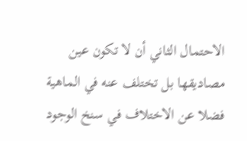الاحتمال الثاني أن لا تكون عين مصاديقها بل تختلف عنه في الماهية فضلا عن الاختلاف في سنخ الوجود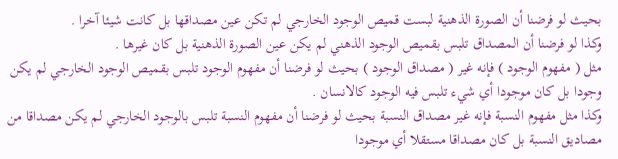بحيث لو فرضنا أن الصورة الذهنية لبست قميص الوجود الخارجي لم تكن عين مصداقها بل كانت شيئا آخرا .
وكذا لو فرضنا أن المصداق تلبس بقميص الوجود الذهني لم يكن عين الصورة الذهنية بل كان غيرها .
مثل ( مفهوم الوجود ) فإنه غير ( مصداق الوجود ) بحيث لو فرضنا أن مفهوم الوجود تلبس بقميص الوجود الخارجي لم يكن وجودا بل كان موجودا أي شيء تلبس فيه الوجود كالانسان .
وكذا مثل مفهوم النسبة فإنه غير مصداق النسبة بحيث لو فرضنا أن مفهوم النسبة تلبس بالوجود الخارجي لم يكن مصداقا من مصاديق النسبة بل كان مصداقا مستقلا أي موجودا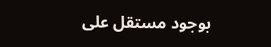بوجود مستقل على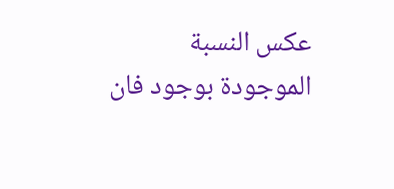عكس النسبة الموجودة بوجود فان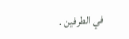في الطرفين .